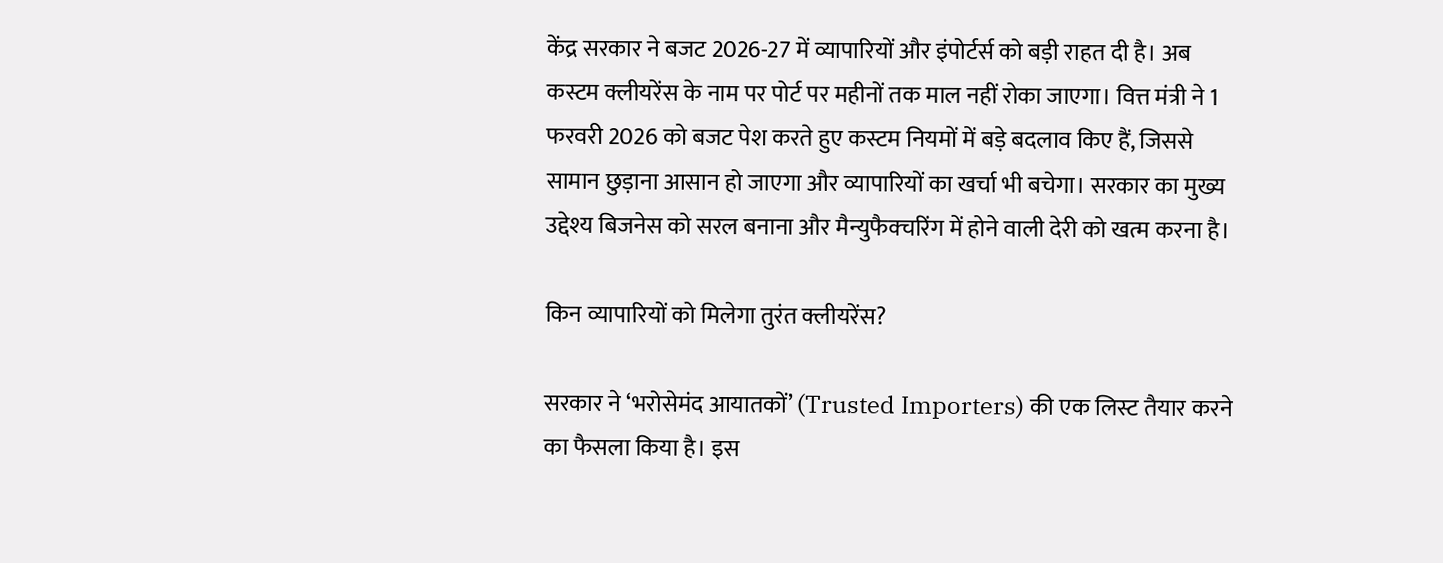केंद्र सरकार ने बजट 2026-27 में व्यापारियों और इंपोर्टर्स को बड़ी राहत दी है। अब कस्टम क्लीयरेंस के नाम पर पोर्ट पर महीनों तक माल नहीं रोका जाएगा। वित्त मंत्री ने 1 फरवरी 2026 को बजट पेश करते हुए कस्टम नियमों में बड़े बदलाव किए हैं, जिससे सामान छुड़ाना आसान हो जाएगा और व्यापारियों का खर्चा भी बचेगा। सरकार का मुख्य उद्देश्य बिजनेस को सरल बनाना और मैन्युफैक्चरिंग में होने वाली देरी को खत्म करना है।

किन व्यापारियों को मिलेगा तुरंत क्लीयरेंस?

सरकार ने ‘भरोसेमंद आयातकों’ (Trusted Importers) की एक लिस्ट तैयार करने का फैसला किया है। इस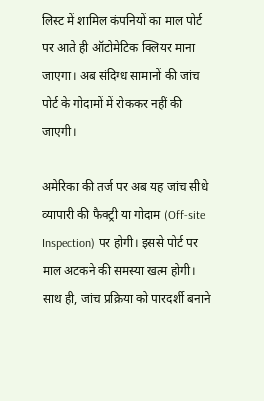लिस्ट में शामिल कंपनियों का माल पोर्ट पर आते ही ऑटोमेटिक क्लियर माना जाएगा। अब संदिग्ध सामानों की जांच पोर्ट के गोदामों में रोककर नहीं की जाएगी।

अमेरिका की तर्ज पर अब यह जांच सीधे व्यापारी की फैक्ट्री या गोदाम (Off-site Inspection) पर होगी। इससे पोर्ट पर माल अटकने की समस्या खत्म होगी। साथ ही, जांच प्रक्रिया को पारदर्शी बनाने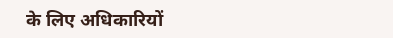के लिए अधिकारियों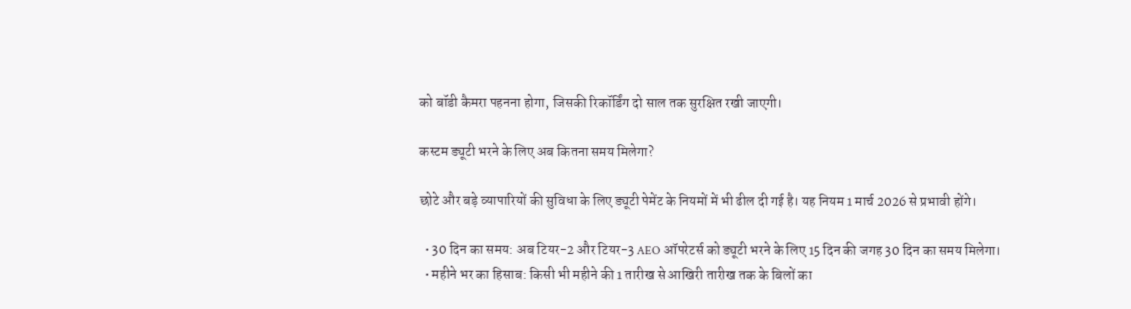को बॉडी कैमरा पहनना होगा, जिसकी रिकॉर्डिंग दो साल तक सुरक्षित रखी जाएगी।

कस्टम ड्यूटी भरने के लिए अब कितना समय मिलेगा?

छोटे और बड़े व्यापारियों की सुविधा के लिए ड्यूटी पेमेंट के नियमों में भी ढील दी गई है। यह नियम 1 मार्च 2026 से प्रभावी होंगे।

  • 30 दिन का समय: अब टियर-2 और टियर-3 AEO ऑपरेटर्स को ड्यूटी भरने के लिए 15 दिन की जगह 30 दिन का समय मिलेगा।
  • महीने भर का हिसाब: किसी भी महीने की 1 तारीख से आखिरी तारीख तक के बिलों का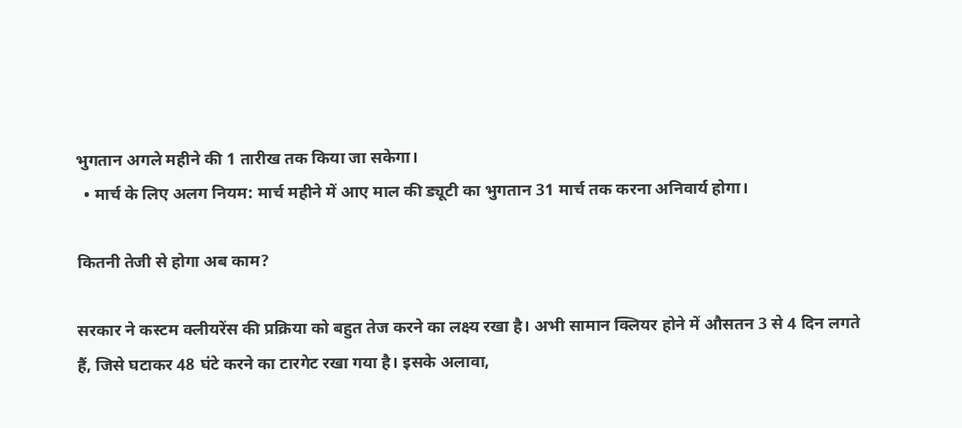भुगतान अगले महीने की 1 तारीख तक किया जा सकेगा।
  • मार्च के लिए अलग नियम: मार्च महीने में आए माल की ड्यूटी का भुगतान 31 मार्च तक करना अनिवार्य होगा।

कितनी तेजी से होगा अब काम?

सरकार ने कस्टम क्लीयरेंस की प्रक्रिया को बहुत तेज करने का लक्ष्य रखा है। अभी सामान क्लियर होने में औसतन 3 से 4 दिन लगते हैं, जिसे घटाकर 48 घंटे करने का टारगेट रखा गया है। इसके अलावा,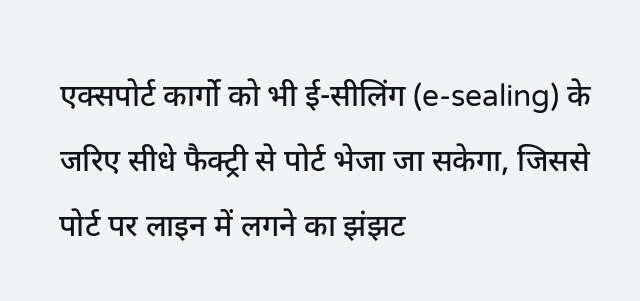एक्सपोर्ट कार्गो को भी ई-सीलिंग (e-sealing) के जरिए सीधे फैक्ट्री से पोर्ट भेजा जा सकेगा, जिससे पोर्ट पर लाइन में लगने का झंझट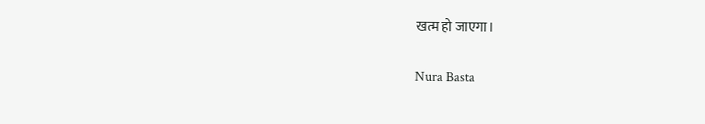खत्म हो जाएगा।

Nura Basta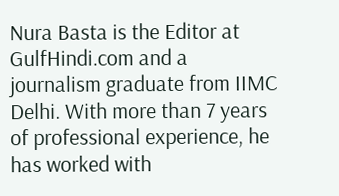Nura Basta is the Editor at GulfHindi.com and a journalism graduate from IIMC Delhi. With more than 7 years of professional experience, he has worked with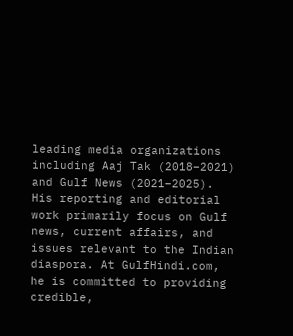leading media organizations including Aaj Tak (2018–2021) and Gulf News (2021–2025). His reporting and editorial work primarily focus on Gulf news, current affairs, and issues relevant to the Indian diaspora. At GulfHindi.com, he is committed to providing credible,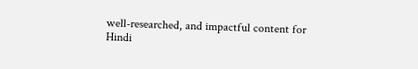well-researched, and impactful content for Hindi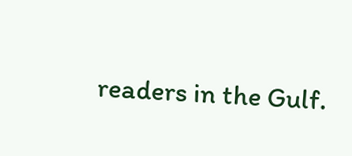readers in the Gulf.